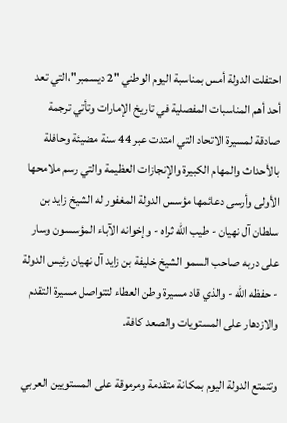احتفلت الدولة أمس بمناسبة اليوم الوطني "2 ديسمبر"،التي تعد أحد أهم المناسبات المفصلية في تاريخ الإمارات وتأتي ترجمة صادقة لمسيرة الاتحاد التي امتدت عبر 44 سنة مضيئة وحافلة بالأحداث والمهام الكبيرة والإنجازات العظيمة والتي رسم ملامحها الأولى وأرسى دعائمها مؤسس الدولة المغفور له الشيخ زايد بن سلطان آل نهيان - طيب الله ثراه - وإخوانه الآباء المؤسسون وسار على دربه صاحب السمو الشيخ خليفة بن زايد آل نهيان رئيس الدولة - حفظه الله - والذي قاد مسيرة وطن العطاء لتتواصل مسيرة التقدم والازدهار على المستويات والصعد كافة.

وتتمتع الدولة اليوم بمكانة متقدمة ومرموقة على المستويين العربي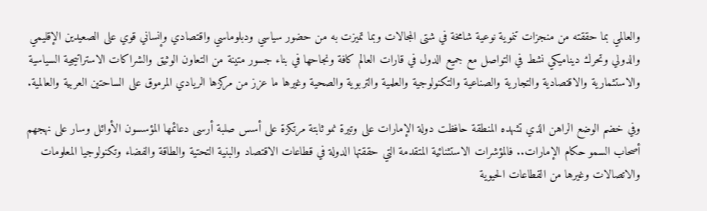والعالمي بما حققته من منجزات تنموية نوعية شامخة في شتى المجالات وبما تميزت به من حضور سياسي ودبلوماسي واقتصادي وإنساني قوي على الصعيدين الإقليمي والدولي وتحرك ديناميكي نشط في التواصل مع جميع الدول في قارات العالم كافة ونجاحها في بناء جسور متينة من التعاون الوثيق والشراكات الاستراتيجية السياسية والاستثمارية والاقتصادية والتجارية والصناعية والتكنولوجية والعلمية والتربوية والصحية وغيرها ما عزز من مركزها الريادي المرموق على الساحتين العربية والعالمية.

وفي خضم الوضع الراهن الذي تشهده المنطقة حافظت دولة الإمارات على وتيرة نمو ثابتة مرتكزة على أسس صلبة أرسى دعائمها المؤسسون الأوائل وسار على نهجهم أصحاب السمو حكام الإمارات.. فالمؤشرات الاستثنائية المتقدمة التي حققتها الدولة في قطاعات الاقتصاد والبنية التحتية والطاقة والفضاء وتكنولوجيا المعلومات والاتصالات وغيرها من القطاعات الحيوية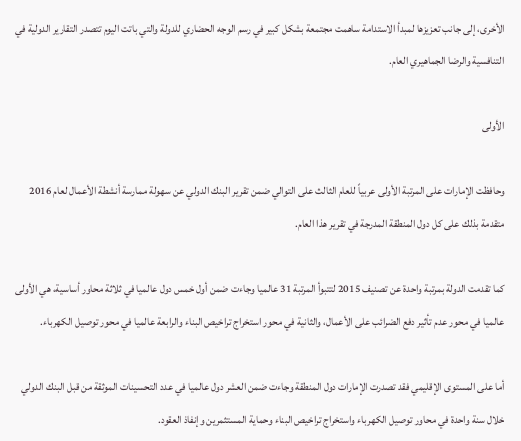الأخرى، إلى جانب تعزيزها لمبدأ الاستدامة ساهمت مجتمعة بشكل كبير في رسم الوجه الحضاري للدولة والتي باتت اليوم تتصدر التقارير الدولية في التنافسية والرضا الجماهيري العام.

الأولى

وحافظت الإمارات على المرتبة الأولى عربياً للعام الثالث على التوالي ضمن تقرير البنك الدولي عن سهولة ممارسة أنشطة الأعمال لعام 2016 متقدمة بذلك على كل دول المنطقة المدرجة في تقرير هذا العام.

كما تقدمت الدولة بمرتبة واحدة عن تصنيف 2015 لتتبوأ المرتبة 31 عالميا وجاءت ضمن أول خمس دول عالميا في ثلاثة محاور أساسية، هي الأولى عالميا في محور عدم تأثير دفع الضرائب على الأعمال، والثانية في محور استخراج تراخيص البناء والرابعة عالميا في محور توصيل الكهرباء.

أما على المستوى الإقليمي فقد تصدرت الإمارات دول المنطقة وجاءت ضمن العشر دول عالميا في عدد التحسينات الموثقة من قبل البنك الدولي خلال سنة واحدة في محاور توصيل الكهرباء واستخراج تراخيص البناء وحماية المستثمرين وإنفاذ العقود.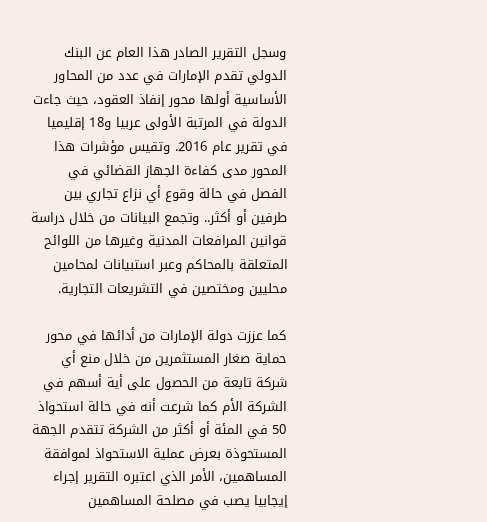وسجل التقرير الصادر هذا العام عن البنك الدولي تقدم الإمارات في عدد من المحاور الأساسية أولها محور إنفاذ العقود، حيث جاءت الدولة في المرتبة الأولى عربيا و18 إقليميا في تقرير عام 2016. وتقيس مؤشرات هذا المحور مدى كفاءة الجهاز القضائي في الفصل في حالة وقوع أي نزاع تجاري بين طرفين أو أكثر.. وتجمع البيانات من خلال دراسة قوانين المرافعات المدنية وغيرها من اللوائح المتعلقة بالمحاكم وعبر استبيانات لمحامين محليين ومختصين في التشريعات التجارية.

كما عززت دولة الإمارات من أدائها في محور حماية صغار المستثمرين من خلال منع أي شركة تابعة من الحصول على أية أسهم في الشركة الأم كما شرعت أنه في حالة استحواذ 50 في المئة أو أكثر من الشركة تتقدم الجهة المستحوذة بعرض عملية الاستحواذ لموافقة المساهمين، الأمر الذي اعتبره التقرير إجراء إيجابيا يصب في مصلحة المساهمين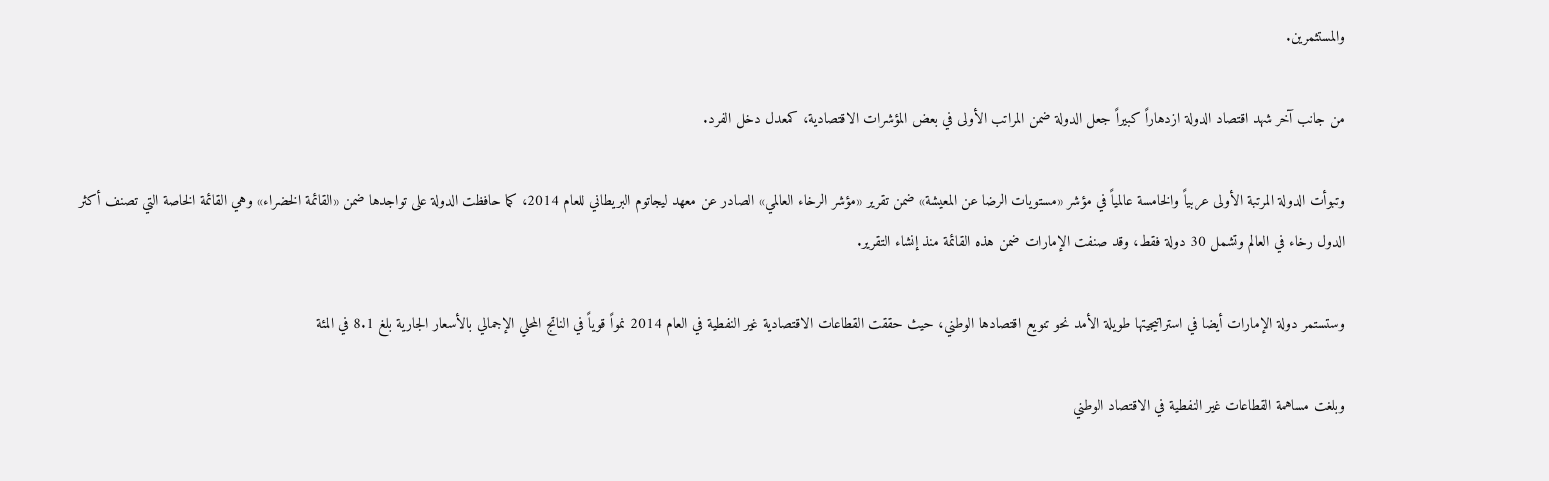والمستثمرين.

من جانب آخر شهد اقتصاد الدولة ازدهاراً كبيراً جعل الدولة ضمن المراتب الأولى في بعض المؤشرات الاقتصادية، كمعدل دخل الفرد.

وتبوأت الدولة المرتبة الأولى عربياً والخامسة عالمياً في مؤشر «مستويات الرضا عن المعيشة» ضمن تقرير «مؤشر الرخاء العالمي» الصادر عن معهد ليجاتوم البريطاني للعام 2014، كما حافظت الدولة على تواجدها ضمن «القائمة الخضراء» وهي القائمة الخاصة التي تصنف أكثر الدول رخاء في العالم وتشمل 30 دولة فقط، وقد صنفت الإمارات ضمن هذه القائمة منذ إنشاء التقرير.

وستستمر دولة الإمارات أيضا في استراتيجيتها طويلة الأمد نحو تنويع اقتصادها الوطني، حيث حققت القطاعات الاقتصادية غير النفطية في العام 2014 نمواً قوياً في الناتج المحلي الإجمالي بالأسعار الجارية بلغ 8.1 في المئة

وبلغت مساهمة القطاعات غير النفطية في الاقتصاد الوطني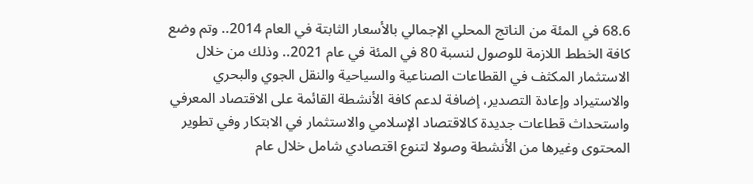68.6 في المئة من الناتج المحلي الإجمالي بالأسعار الثابتة في العام 2014.. وتم وضع كافة الخطط اللازمة للوصول لنسبة 80 في المئة في عام 2021.. وذلك من خلال الاستثمار المكثف في القطاعات الصناعية والسياحية والنقل الجوي والبحري والاستيراد وإعادة التصدير، إضافة لدعم كافة الأنشطة القائمة على الاقتصاد المعرفي واستحداث قطاعات جديدة كالاقتصاد الإسلامي والاستثمار في الابتكار وفي تطوير المحتوى وغيرها من الأنشطة وصولا لتنوع اقتصادي شامل خلال عام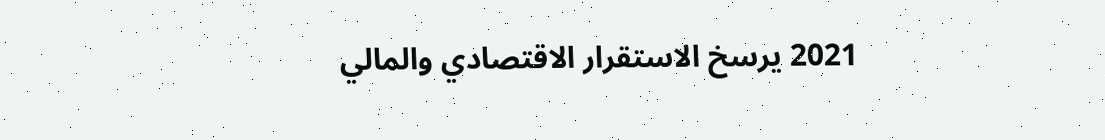2021 يرسخ الاستقرار الاقتصادي والمالي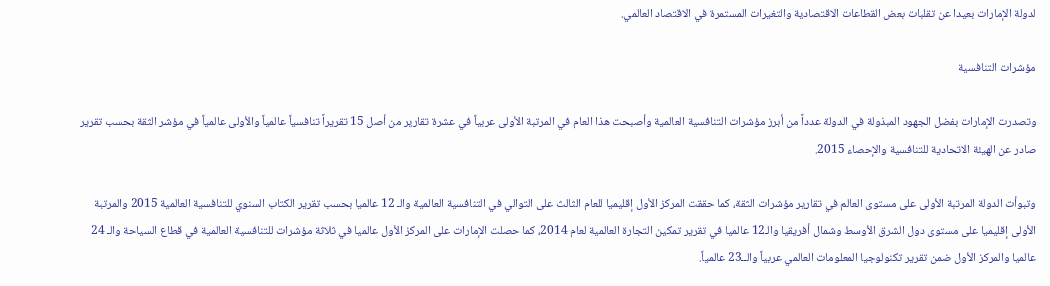لدولة الإمارات بعيدا عن تقلبات بعض القطاعات الاقتصادية والتغيرات المستمرة في الاقتصاد العالمي.

مؤشرات التنافسية

وتصدرت الإمارات بفضل الجهود المبذولة في الدولة عدداً من أبرز مؤشرات التنافسية العالمية وأصبحت هذا العام في المرتبة الأولى عربياً في عشرة تقارير من أصل 15 تقريراً تنافسياً عالمياً والأولى عالمياً في مؤشر الثقة بحسب تقرير صادر عن الهيئة الاتحادية للتنافسية والإحصاء 2015.

وتبوأت الدولة المرتبة الأولى على مستوى العالم في تقارير مؤشرات الثقة، كما حققت المركز الأول إقليميا للعام الثالث على التوالي في التنافسية العالمية والـ 12 عالميا بحسب تقرير الكتاب السنوي للتنافسية العالمية 2015 والمرتبة الأولى إقليميا على مستوى دول الشرق الأوسط وشمال أفريقيا والـ12 عالميا في تقرير تمكين التجارة العالمية لعام 2014، كما حصلت الإمارات على المركز الأول عالميا في ثلاثة مؤشرات للتنافسية العالمية في قطاع السياحة والـ 24 عالميا والمركز الأول ضمن تقرير تكنولوجيا المعلومات العالمي عربياً والــ23 عالمياً.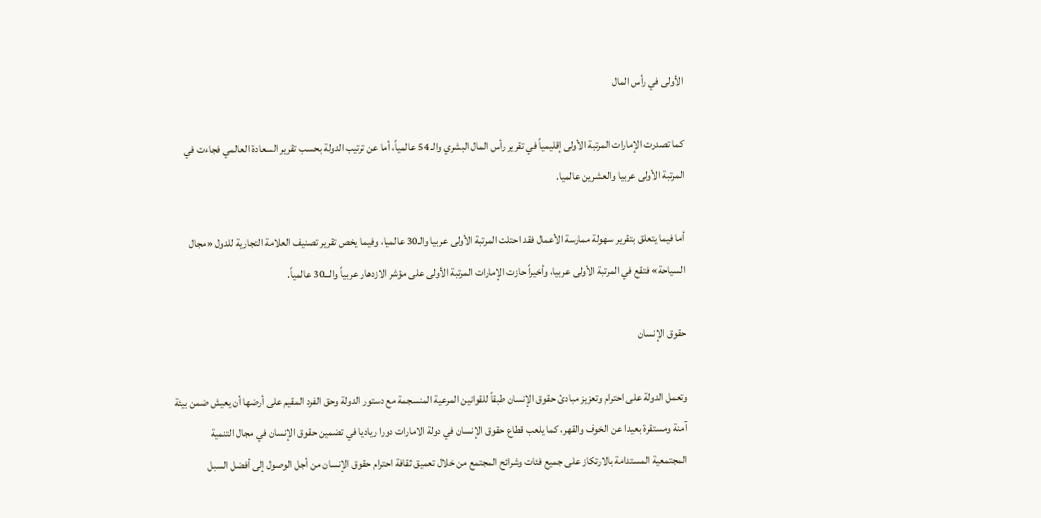الأولى في رأس المال

كما تصدرت الإمارات المرتبة الأولى إقليمياً في تقرير رأس المال البشري والـ 54 عالمياً، أما عن ترتيب الدولة بحسب تقرير السعادة العالمي فجاءت في المرتبة الأولى عربيا والعشرين عالميا.

أما فيما يتعلق بتقرير سهولة ممارسة الأعمال فقد احتلت المرتبة الأولى عربيا والـ30 عالميا، وفيما يخص تقرير تصنيف العلامة التجارية للدول «مجال السياحة» فتقع في المرتبة الأولى عربيا، وأخيراً حازت الإمارات المرتبة الأولى على مؤشر الازدهار عربياً والـــ30 عالمياً.

حقوق الإنسان

وتعمل الدولة على احترام وتعزيز مبادئ حقوق الإنسان طبقاً للقوانين المرعية المنسجمة مع دستور الدولة وحق الفرد المقيم على أرضها أن يعيش ضمن بيئة آمنة ومستقرة بعيدا عن الخوف والقهر، كما يلعب قطاع حقوق الإنسان في دولة الامارات دورا رياديا في تضمين حقوق الإنسان في مجال التنمية المجتمعية المستدامة بالارتكاز على جميع فئات وشرائح المجتمع من خلال تعميق ثقافة احترام حقوق الإنسان من أجل الوصول إلى أفضل السبل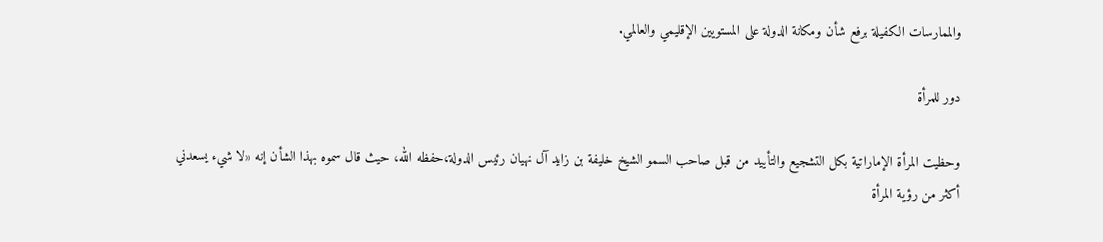والممارسات الكفيلة برفع شأن ومكانة الدولة على المستويين الإقليمي والعالمي.

دور للمرأة

وحظيت المرأة الإماراتية بكل التشجيع والتأييد من قبل صاحب السمو الشيخ خليفة بن زايد آل نهيان رئيس الدولة،حفظه الله، حيث قال سموه بهذا الشأن إنه «لا شيء يسعدني أكثر من رؤية المرأة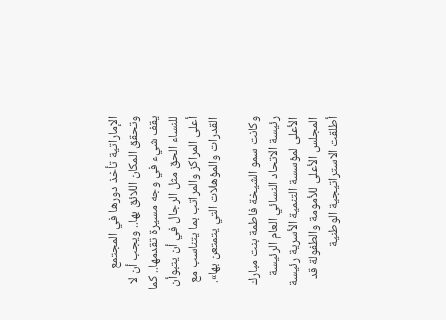الإماراتية تأخذ دورها في المجتمع وتحقق المكان اللائق بها.. ويجب أن لا يقف شيء في وجه مسيرة تقدمها.. كما للنساء الحق مثل الرجال في أن يتبوأن أعلى المراكز والمراتب بما يتناسب مع القدرات والمؤهلات التي يتمتعن بها».

وكانت سمو الشيخة فاطمة بنت مبارك رئيسة الاتحاد النسائي العام الرئيسة الأعلى لمؤسسة التنمية الأسرية رئيسة المجلس الأعلى للأمومة والطفولة قد أطلقت الاستراتيجية الوطنية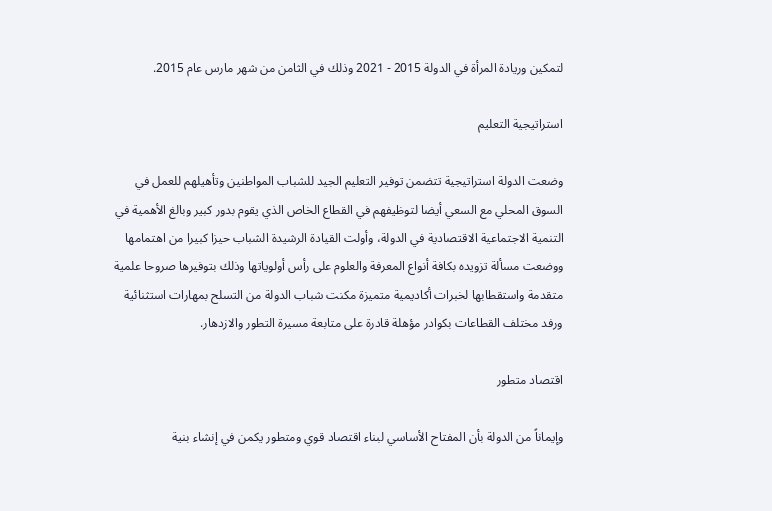لتمكين وريادة المرأة في الدولة 2015 - 2021 وذلك في الثامن من شهر مارس عام 2015.

استراتيجية التعليم

وضعت الدولة استراتيجية تتضمن توفير التعليم الجيد للشباب المواطنين وتأهيلهم للعمل في السوق المحلي مع السعي أيضا لتوظيفهم في القطاع الخاص الذي يقوم بدور كبير وبالغ الأهمية في التنمية الاجتماعية الاقتصادية في الدولة، وأولت القيادة الرشيدة الشباب حيزا كبيرا من اهتمامها ووضعت مسألة تزويده بكافة أنواع المعرفة والعلوم على رأس أولوياتها وذلك بتوفيرها صروحا علمية متقدمة واستقطابها لخبرات أكاديمية متميزة مكنت شباب الدولة من التسلح بمهارات استثنائية ورفد مختلف القطاعات بكوادر مؤهلة قادرة على متابعة مسيرة التطور والازدهار.

اقتصاد متطور

وإيماناً من الدولة بأن المفتاح الأساسي لبناء اقتصاد قوي ومتطور يكمن في إنشاء بنية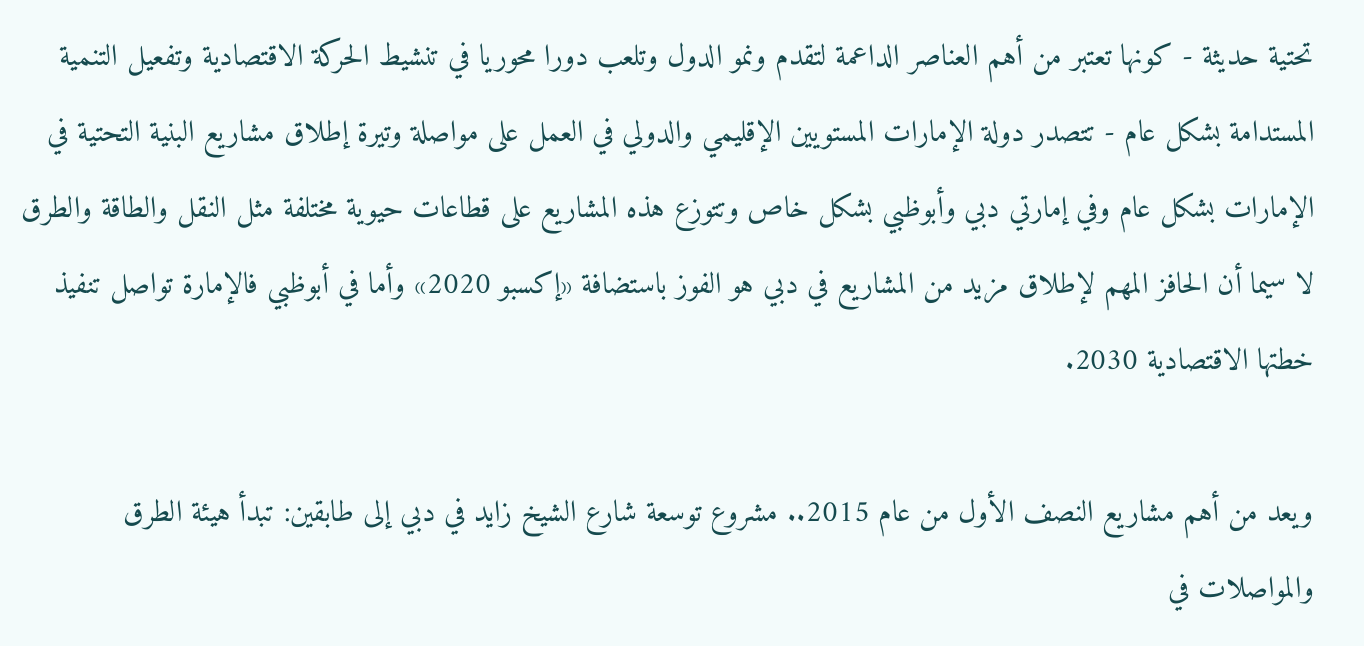تحتية حديثة - كونها تعتبر من أهم العناصر الداعمة لتقدم ونمو الدول وتلعب دورا محوريا في تنشيط الحركة الاقتصادية وتفعيل التنمية المستدامة بشكل عام - تتصدر دولة الإمارات المستويين الإقليمي والدولي في العمل على مواصلة وتيرة إطلاق مشاريع البنية التحتية في الإمارات بشكل عام وفي إمارتي دبي وأبوظبي بشكل خاص وتتوزع هذه المشاريع على قطاعات حيوية مختلفة مثل النقل والطاقة والطرق لا سيما أن الحافز المهم لإطلاق مزيد من المشاريع في دبي هو الفوز باستضافة «إكسبو 2020» وأما في أبوظبي فالإمارة تواصل تنفيذ خطتها الاقتصادية 2030.

ويعد من أهم مشاريع النصف الأول من عام 2015.. مشروع توسعة شارع الشيخ زايد في دبي إلى طابقين: تبدأ هيئة الطرق والمواصلات في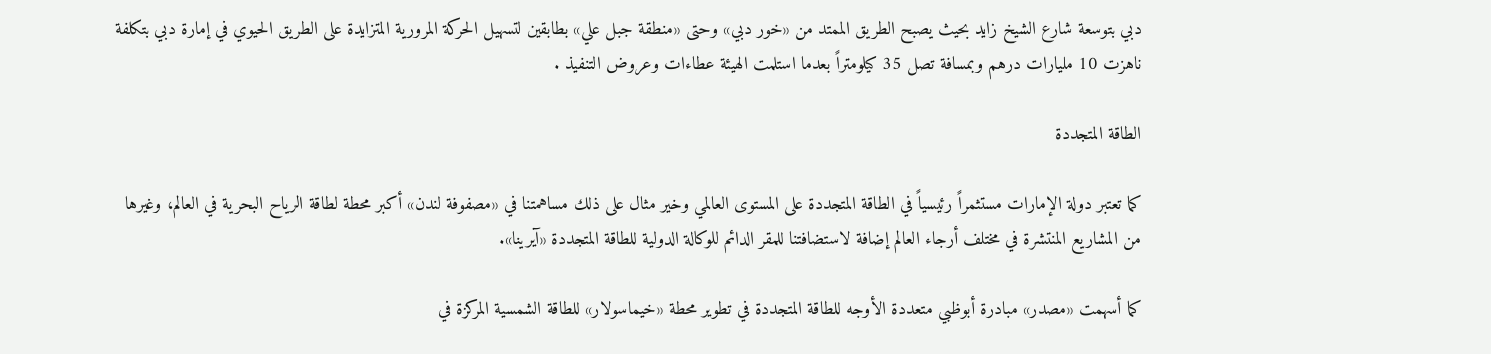دبي بتوسعة شارع الشيخ زايد بحيث يصبح الطريق الممتد من «خور دبي» وحتى «منطقة جبل علي» بطابقين لتسهيل الحركة المرورية المتزايدة على الطريق الحيوي في إمارة دبي بتكلفة ناهزت 10 مليارات درهم وبمسافة تصل 35 كيلومتراً بعدما استلمت الهيئة عطاءات وعروض التنفيذ .

الطاقة المتجددة

كما تعتبر دولة الإمارات مستثمراً رئيسياً في الطاقة المتجددة على المستوى العالمي وخير مثال على ذلك مساهمتنا في «مصفوفة لندن» أكبر محطة لطاقة الرياح البحرية في العالم، وغيرها من المشاريع المنتشرة في مختلف أرجاء العالم إضافة لاستضافتنا للمقر الدائم للوكالة الدولية للطاقة المتجددة «آيرينا».

كما أسهمت «مصدر» مبادرة أبوظبي متعددة الأوجه للطاقة المتجددة في تطوير محطة «خيماسولار» للطاقة الشمسية المركزة في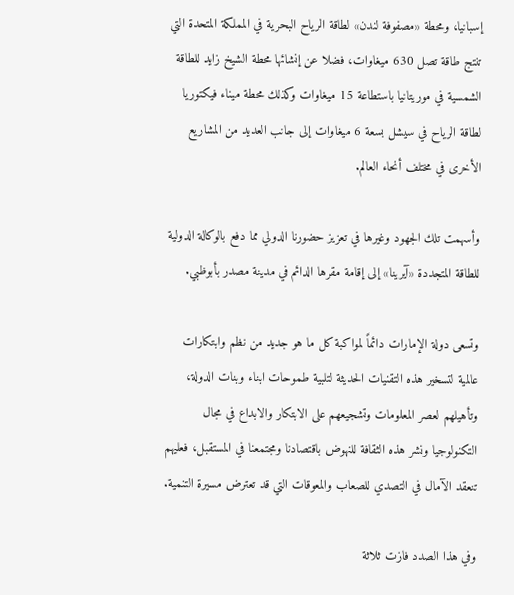إسبانيا، ومحطة «مصفوفة لندن» لطاقة الرياح البحرية في المملكة المتحدة التي تنتج طاقة تصل 630 ميغاوات، فضلا عن إنشائها محطة الشيخ زايد للطاقة الشمسية في موريتانيا باستطاعة 15 ميغاوات وكذلك محطة ميناء فيكتوريا لطاقة الرياح في سيشل بسعة 6 ميغاوات إلى جانب العديد من المشاريع الأخرى في مختلف أنحاء العالم.

وأسهمت تلك الجهود وغيرها في تعزيز حضورنا الدولي مما دفع بالوكالة الدولية للطاقة المتجددة «آيرينا» إلى إقامة مقرها الدائم في مدينة مصدر بأبوظبي.

وتسعى دولة الإمارات دائماً لمواكبة كل ما هو جديد من نظم وابتكارات عالمية لتسخير هذه التقنيات الحديثة لتلبية طموحات ابناء وبنات الدولة، وتأهيلهم لعصر المعلومات وتشجيعهم على الابتكار والابداع في مجال التكنولوجيا ونشر هذه الثقافة للنهوض باقتصادنا ومجتمعنا في المستقبل، فعليهم تنعقد الآمال في التصدي للصعاب والمعوقات التي قد تعترض مسيرة التنمية.

وفي هذا الصدد فازت ثلاثة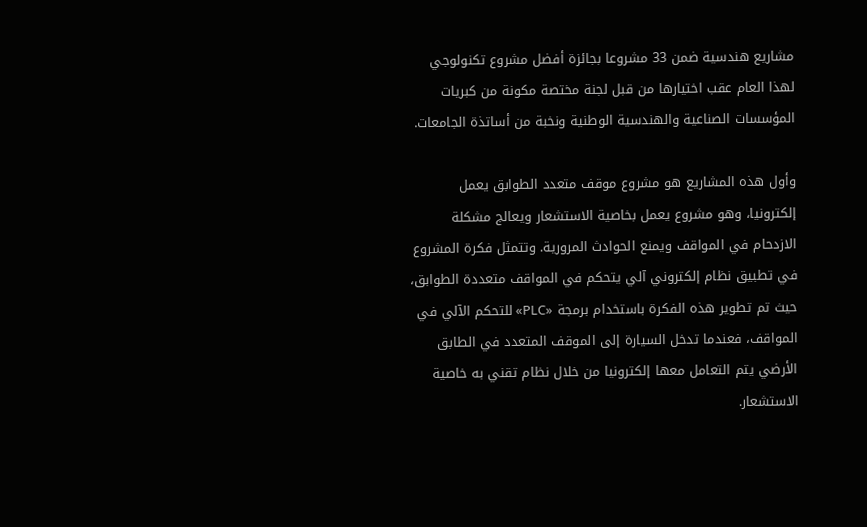مشاريع هندسية ضمن 33 مشروعا بجائزة أفضل مشروع تكنولوجي لهذا العام عقب اختيارها من قبل لجنة مختصة مكونة من كبريات المؤسسات الصناعية والهندسية الوطنية ونخبة من أساتذة الجامعات.

وأول هذه المشاريع هو مشروع موقف متعدد الطوابق يعمل إلكترونيا، وهو مشروع يعمل بخاصية الاستشعار ويعالج مشكلة الازدحام في المواقف ويمنع الحوادث المرورية. وتتمثل فكرة المشروع في تطبيق نظام إلكتروني آلي يتحكم في المواقف متعددة الطوابق، حيث تم تطوير هذه الفكرة باستخدام برمجة «PLC» للتحكم الآلي في المواقف، فعندما تدخل السيارة إلى الموقف المتعدد في الطابق الأرضي يتم التعامل معها إلكترونيا من خلال نظام تقني به خاصية الاستشعار.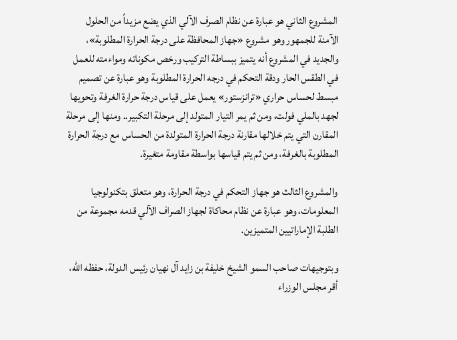المشروع الثاني هو عبارة عن نظام الصرف الآلي الذي يضع مزيداً من الحلول الآمنة للجمهور وهو مشروع «جهاز المحافظة على درجة الحرارة المطلوبة»، والجديد في المشروع أنه يتميز ببساطة التركيب ورخص مكوناته ومواءمته للعمل في الطقس الحار ودقة التحكم في درجه الحرارة المطلوبة وهو عبارة عن تصميم مبسط لحساس حراري «ترانزستور» يعمل على قياس درجة حرارة الغرفة وتحويها لجهد بالملي فولت، ومن ثم يمر التيار المتولد إلى مرحلة التكبير.. ومنها إلى مرحلة المقارن التي يتم خلالها مقارنة درجة الحرارة المتولدة من الحساس مع درجة الحرارة المطلوبة بالغرفة، ومن ثم يتم قياسها بواسطة مقاومة متغيرة.

والمشروع الثالث هو جهاز التحكم في درجة الحرارة، وهو متعلق بتكنولوجيا المعلومات، وهو عبارة عن نظام محاكاة لجهاز الصراف الآلي قدمه مجموعة من الطلبة الإماراتيين المتميزين.

وبتوجيهات صاحب السمو الشيخ خليفة بن زايد آل نهيان رئيس الدولة، حفظه الله، أقر مجلس الوزراء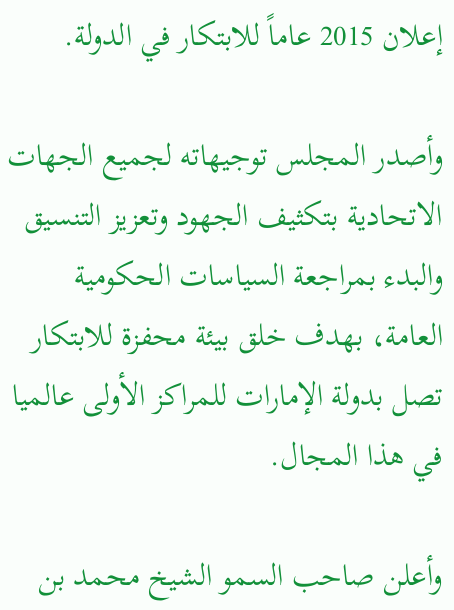إعلان 2015 عاماً للابتكار في الدولة.

وأصدر المجلس توجيهاته لجميع الجهات الاتحادية بتكثيف الجهود وتعزيز التنسيق والبدء بمراجعة السياسات الحكومية العامة، بهدف خلق بيئة محفزة للابتكار تصل بدولة الإمارات للمراكز الأولى عالميا في هذا المجال.

وأعلن صاحب السمو الشيخ محمد بن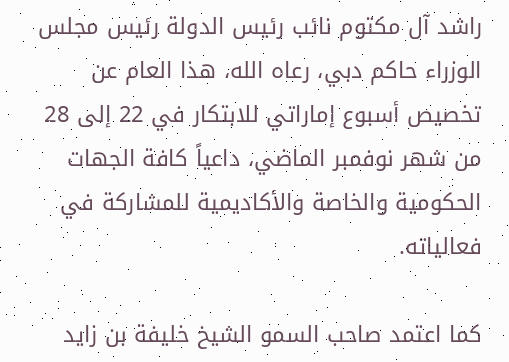راشد آل مكتوم نائب رئيس الدولة رئيس مجلس الوزراء حاكم دبي، رعاه الله، هذا العام عن تخصيص أسبوع إماراتي للابتكار في 22 إلى 28 من شهر نوفمبر الماضي، داعياً كافة الجهات الحكومية والخاصة والأكاديمية للمشاركة في فعالياته.

كما اعتمد صاحب السمو الشيخ خليفة بن زايد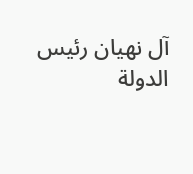آل نهيان رئيس الدولة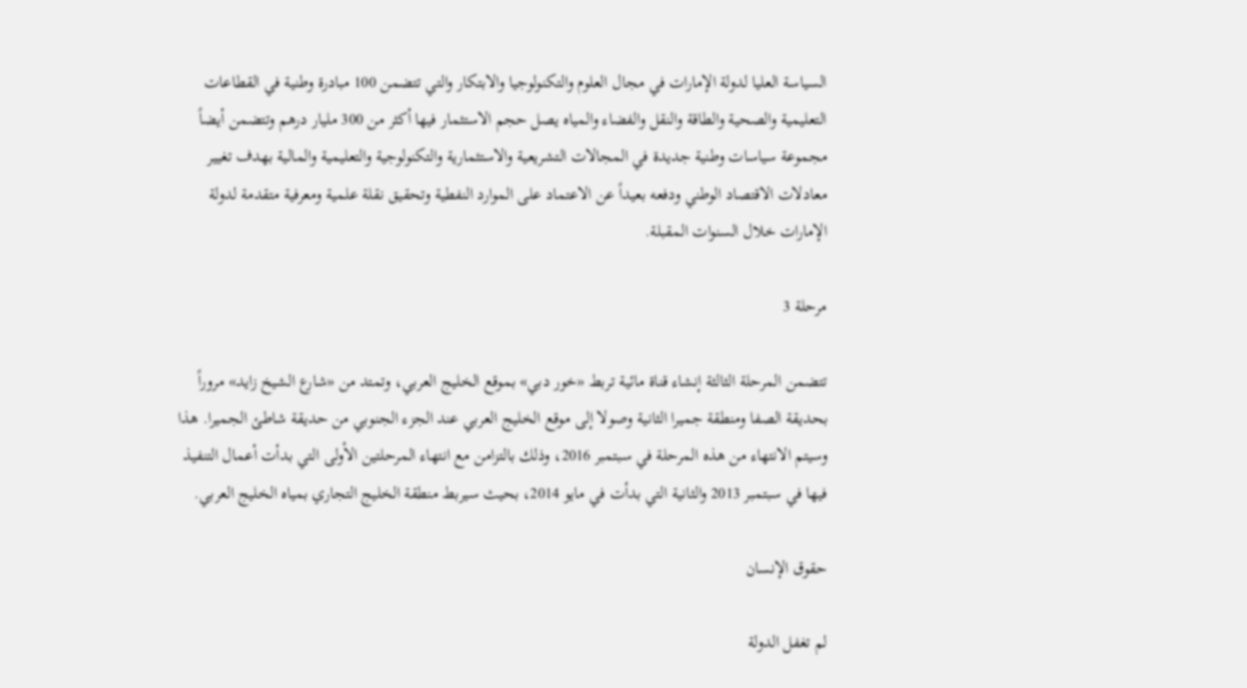السياسة العليا لدولة الإمارات في مجال العلوم والتكنولوجيا والابتكار والتي تتضمن 100 مبادرة وطنية في القطاعات التعليمية والصحية والطاقة والنقل والفضاء والمياه يصل حجم الاستثمار فيها أكثر من 300 مليار درهم وتتضمن أيضاً مجموعة سياسات وطنية جديدة في المجالات التشريعية والاستثمارية والتكنولوجية والتعليمية والمالية بهدف تغيير معادلات الاقتصاد الوطني ودفعه بعيداً عن الاعتماد على الموارد النفطية وتحقيق نقلة علمية ومعرفية متقدمة لدولة الإمارات خلال السنوات المقبلة.

مرحلة 3

تتضمن المرحلة الثالثة إنشاء قناة مائية تربط «خور دبي» بموقع الخليج العربي، وتمتد من «شارع الشيخ زايد» مروراً بحديقة الصفا ومنطقة جميرا الثانية وصولا إلى موقع الخليج العربي عند الجزء الجنوبي من حديقة شاطئ الجميرا. هذا وسيتم الانتهاء من هذه المرحلة في سبتمبر 2016، وذلك بالتزامن مع انتهاء المرحلتين الأولى التي بدأت أعمال التنفيذ فيها في سبتمبر 2013 والثانية التي بدأت في مايو 2014، بحيث سيربط منطقة الخليج التجاري بمياه الخليج العربي.

حقوق الإنسان

لم تغفل الدولة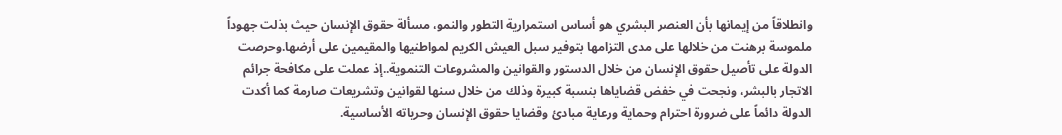وانطلاقاً من إيمانها بأن العنصر البشري هو أساس استمرارية التطور والنمو، مسألة حقوق الإنسان حيث بذلت جهوداً ملموسة برهنت من خلالها على مدى التزامها بتوفير سبل العيش الكريم لمواطنيها والمقيمين على أرضها.وحرصت الدولة على تأصيل حقوق الإنسان من خلال الدستور والقوانين والمشروعات التنموية..إذ عملت على مكافحة جرائم الاتجار بالبشر، ونجحت في خفض قضاياها بنسبة كبيرة وذلك من خلال سنها لقوانين وتشريعات صارمة كما أكدت الدولة دائماً على ضرورة احترام وحماية ورعاية مبادئ وقضايا حقوق الإنسان وحرياته الأساسية.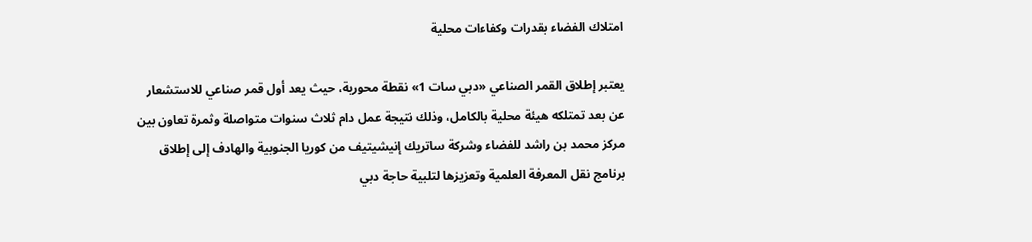امتلاك الفضاء بقدرات وكفاءات محلية

يعتبر إطلاق القمر الصناعي «دبي سات 1» نقطة محورية، حيث يعد أول قمر صناعي للاستشعار عن بعد تمتلكه هيئة محلية بالكامل، وذلك نتيجة عمل دام ثلاث سنوات متواصلة وثمرة تعاون بين مركز محمد بن راشد للفضاء وشركة ساتريك إنيشيتيف من كوريا الجنوبية والهادف إلى إطلاق برنامج نقل المعرفة العلمية وتعزيزها لتلبية حاجة دبي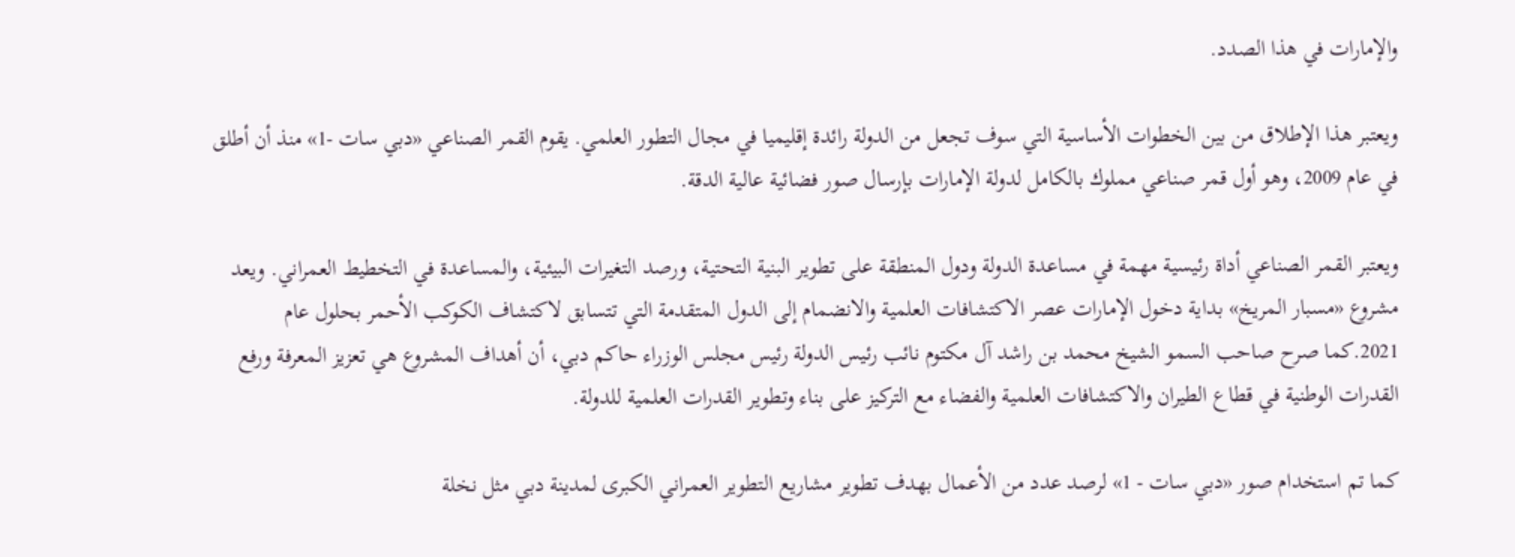والإمارات في هذا الصدد.

ويعتبر هذا الإطلاق من بين الخطوات الأساسية التي سوف تجعل من الدولة رائدة إقليميا في مجال التطور العلمي. يقوم القمر الصناعي «دبي سات -1» منذ أن أطلق في عام 2009، وهو أول قمر صناعي مملوك بالكامل لدولة الإمارات بإرسال صور فضائية عالية الدقة.

ويعتبر القمر الصناعي أداة رئيسية مهمة في مساعدة الدولة ودول المنطقة على تطوير البنية التحتية، ورصد التغيرات البيئية، والمساعدة في التخطيط العمراني. ويعد مشروع «مسبار المريخ» بداية دخول الإمارات عصر الاكتشافات العلمية والانضمام إلى الدول المتقدمة التي تتسابق لاكتشاف الكوكب الأحمر بحلول عام 2021.كما صرح صاحب السمو الشيخ محمد بن راشد آل مكتوم نائب رئيس الدولة رئيس مجلس الوزراء حاكم دبي، أن أهداف المشروع هي تعزيز المعرفة ورفع القدرات الوطنية في قطاع الطيران والاكتشافات العلمية والفضاء مع التركيز على بناء وتطوير القدرات العلمية للدولة.

كما تم استخدام صور «دبي سات - 1» لرصد عدد من الأعمال بهدف تطوير مشاريع التطوير العمراني الكبرى لمدينة دبي مثل نخلة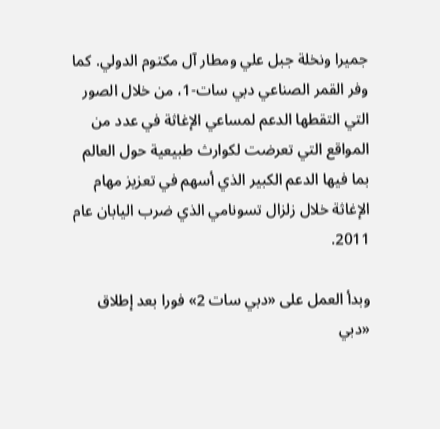جميرا ونخلة جبل علي ومطار آل مكتوم الدولي. كما وفر القمر الصناعي دبي سات-1، من خلال الصور التي التقطها الدعم لمساعي الإغاثة في عدد من المواقع التي تعرضت لكوارث طبيعية حول العالم بما فيها الدعم الكبير الذي أسهم في تعزيز مهام الإغاثة خلال زلزال تسونامي الذي ضرب اليابان عام 2011.

وبدأ العمل على «دبي سات 2» فورا بعد إطلاق «دبي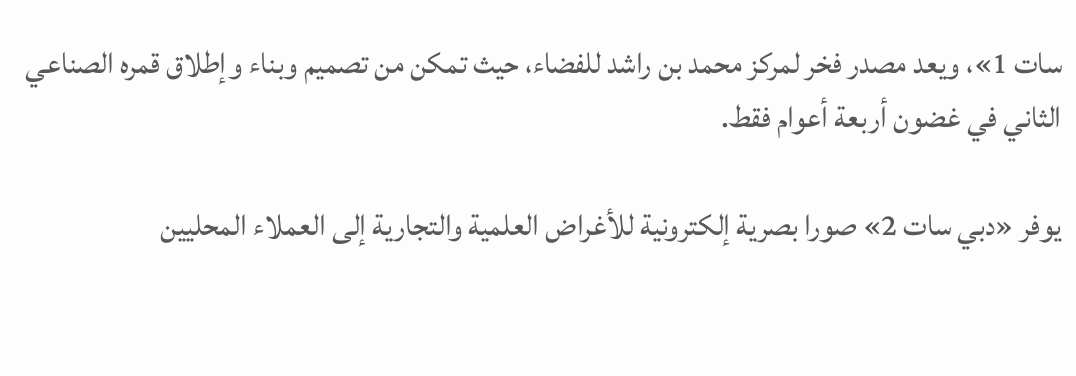سات 1»، ويعد مصدر فخر لمركز محمد بن راشد للفضاء، حيث تمكن من تصميم وبناء وإطلاق قمره الصناعي الثاني في غضون أربعة أعوام فقط.

يوفر «دبي سات 2» صورا بصرية إلكترونية للأغراض العلمية والتجارية إلى العملاء المحليين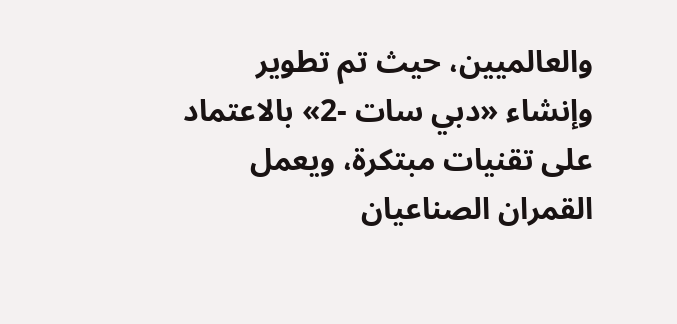والعالميين، حيث تم تطوير وإنشاء «دبي سات -2» بالاعتماد على تقنيات مبتكرة، ويعمل القمران الصناعيان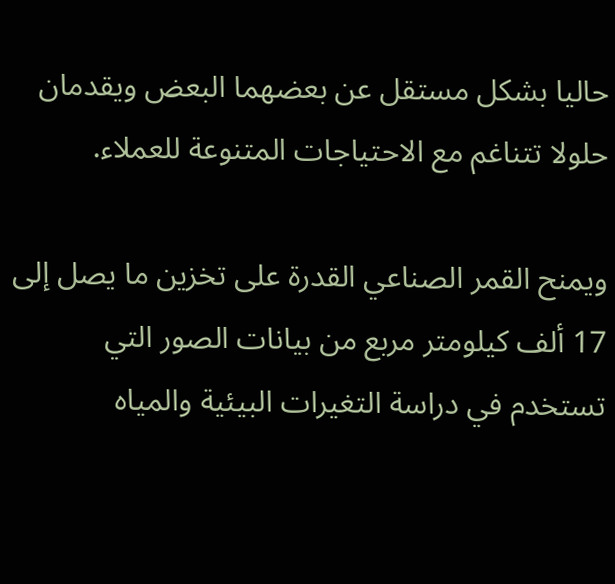حاليا بشكل مستقل عن بعضهما البعض ويقدمان حلولا تتناغم مع الاحتياجات المتنوعة للعملاء.

ويمنح القمر الصناعي القدرة على تخزين ما يصل إلى 17 ألف كيلومتر مربع من بيانات الصور التي تستخدم في دراسة التغيرات البيئية والمياه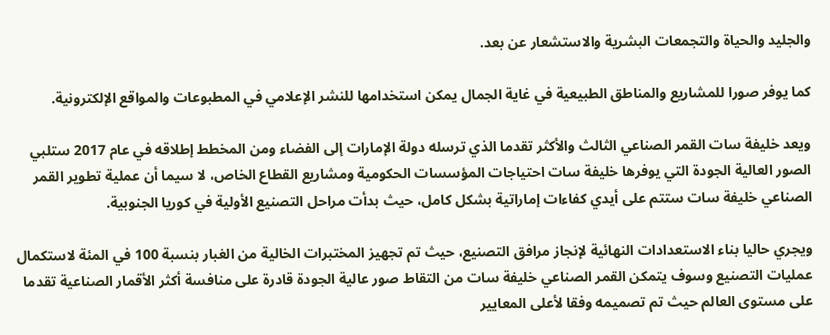والجليد والحياة والتجمعات البشرية والاستشعار عن بعد.

كما يوفر صورا للمشاريع والمناطق الطبيعية في غاية الجمال يمكن استخدامها للنشر الإعلامي في المطبوعات والمواقع الإلكترونية.

ويعد خليفة سات القمر الصناعي الثالث والأكثر تقدما الذي ترسله دولة الإمارات إلى الفضاء ومن المخطط إطلاقه في عام 2017 ستلبي الصور العالية الجودة التي يوفرها خليفة سات احتياجات المؤسسات الحكومية ومشاريع القطاع الخاص، لا سيما أن عملية تطوير القمر الصناعي خليفة سات ستتم على أيدي كفاءات إماراتية بشكل كامل، حيث بدأت مراحل التصنيع الأولية في كوريا الجنوبية.

ويجري حاليا بناء الاستعدادات النهائية لإنجاز مرافق التصنيع، حيث تم تجهيز المختبرات الخالية من الغبار بنسبة 100 في المئة لاستكمال عمليات التصنيع وسوف يتمكن القمر الصناعي خليفة سات من التقاط صور عالية الجودة قادرة على منافسة أكثر الأقمار الصناعية تقدما على مستوى العالم حيث تم تصميمه وفقا لأعلى المعايير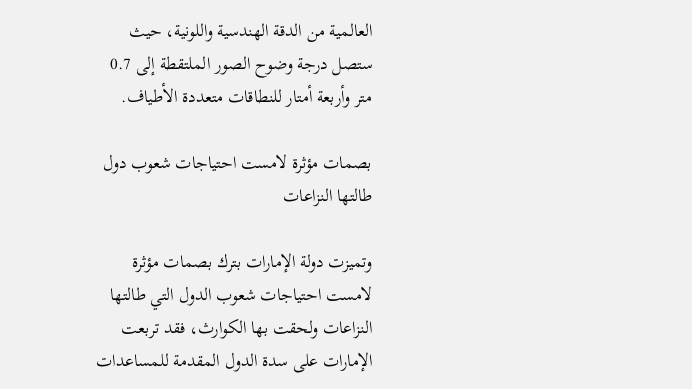العالمية من الدقة الهندسية واللونية، حيث ستصل درجة وضوح الصور الملتقطة إلى 0.7 متر وأربعة أمتار للنطاقات متعددة الأطياف.

بصمات مؤثرة لامست احتياجات شعوب دول طالتها النزاعات

وتميزت دولة الإمارات بترك بصمات مؤثرة لامست احتياجات شعوب الدول التي طالتها النزاعات ولحقت بها الكوارث، فقد تربعت الإمارات على سدة الدول المقدمة للمساعدات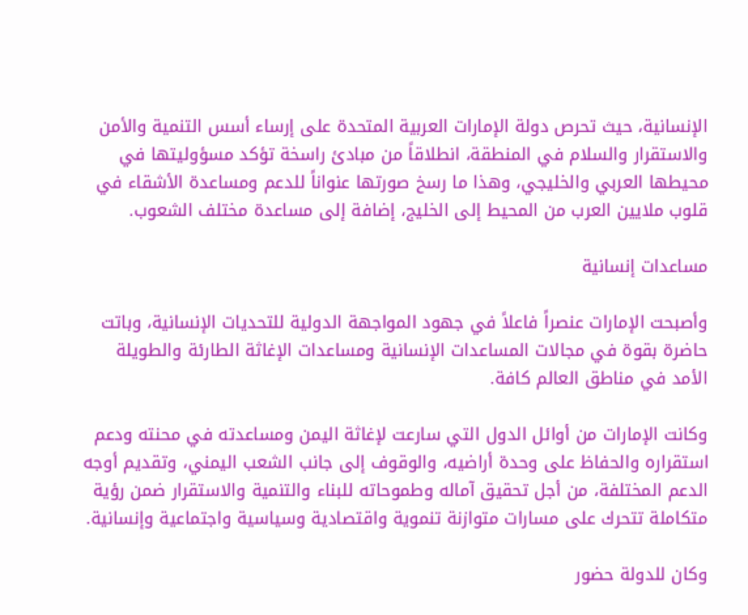الإنسانية، حيث تحرص دولة الإمارات العربية المتحدة على إرساء أسس التنمية والأمن والاستقرار والسلام في المنطقة، انطلاقاً من مبادئ راسخة تؤكد مسؤوليتها في محيطها العربي والخليجي، وهذا ما رسخ صورتها عنواناً للدعم ومساعدة الأشقاء في قلوب ملايين العرب من المحيط إلى الخليج، إضافة إلى مساعدة مختلف الشعوب.

مساعدات إنسانية

وأصبحت الإمارات عنصراً فاعلاً في جهود المواجهة الدولية للتحديات الإنسانية، وباتت حاضرة بقوة في مجالات المساعدات الإنسانية ومساعدات الإغاثة الطارئة والطويلة الأمد في مناطق العالم كافة.

وكانت الإمارات من أوائل الدول التي سارعت لإغاثة اليمن ومساعدته في محنته ودعم استقراره والحفاظ على وحدة أراضيه، والوقوف إلى جانب الشعب اليمني، وتقديم أوجه الدعم المختلفة، من أجل تحقيق آماله وطموحاته للبناء والتنمية والاستقرار ضمن رؤية متكاملة تتحرك على مسارات متوازنة تنموية واقتصادية وسياسية واجتماعية وإنسانية.

وكان للدولة حضور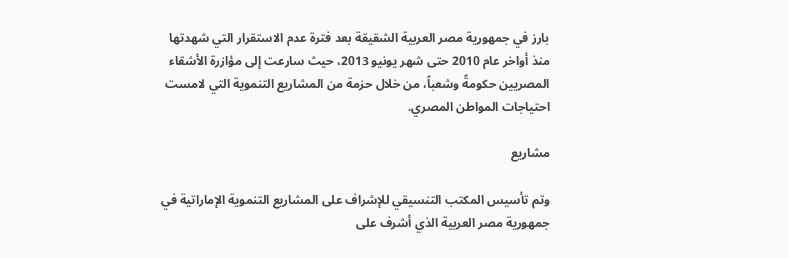بارز في جمهورية مصر العربية الشقيقة بعد فترة عدم الاستقرار التي شهدتها منذ أواخر عام 2010 حتى شهر يونيو 2013، حيث سارعت إلى مؤازرة الأشقاء المصريين حكومةً وشعباً، من خلال حزمة من المشاريع التنموية التي لامست احتياجات المواطن المصري.

مشاريع

وتم تأسيس المكتب التنسيقي للإشراف على المشاريع التنموية الإماراتية في جمهورية مصر العربية الذي أشرف على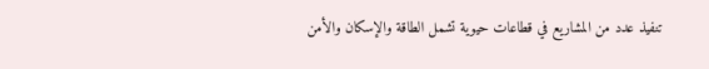تنفيذ عدد من المشاريع في قطاعات حيوية تشمل الطاقة والإسكان والأمن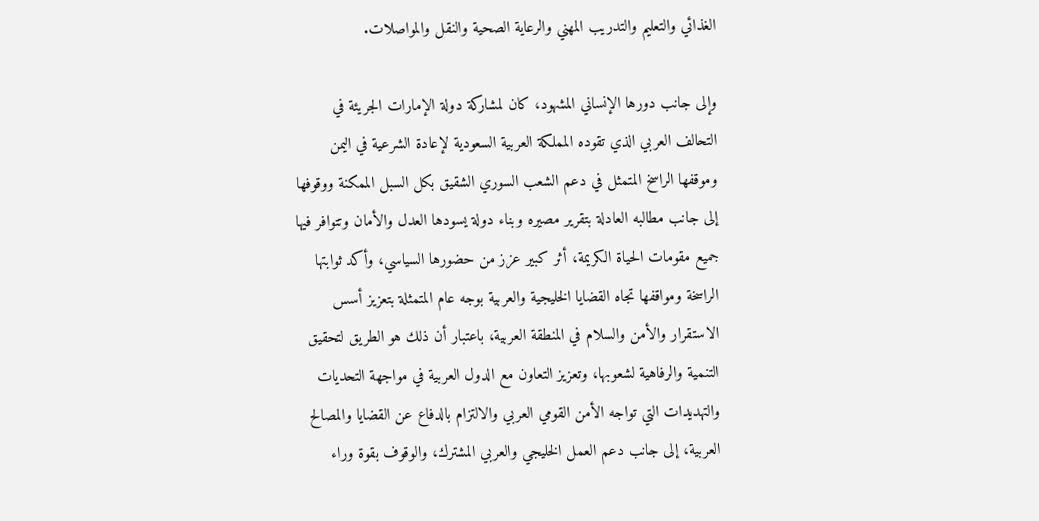الغذائي والتعليم والتدريب المهني والرعاية الصحية والنقل والمواصلات.

وإلى جانب دورها الإنساني المشهود، كان لمشاركة دولة الإمارات الجريئة في التحالف العربي الذي تقوده المملكة العربية السعودية لإعادة الشرعية في اليمن وموقفها الراسخ المتمثل في دعم الشعب السوري الشقيق بكل السبل الممكنة ووقوفها إلى جانب مطالبه العادلة بتقرير مصيره وبناء دولة يسودها العدل والأمان وتتوافر فيها جميع مقومات الحياة الكريمة، أثر كبير عزز من حضورها السياسي، وأكد ثوابتها الراسخة ومواقفها تجاه القضايا الخليجية والعربية بوجه عام المتمثلة بتعزيز أسس الاستقرار والأمن والسلام في المنطقة العربية، باعتبار أن ذلك هو الطريق لتحقيق التنمية والرفاهية لشعوبها، وتعزيز التعاون مع الدول العربية في مواجهة التحديات والتهديدات التي تواجه الأمن القومي العربي والالتزام بالدفاع عن القضايا والمصالح العربية، إلى جانب دعم العمل الخليجي والعربي المشترك، والوقوف بقوة وراء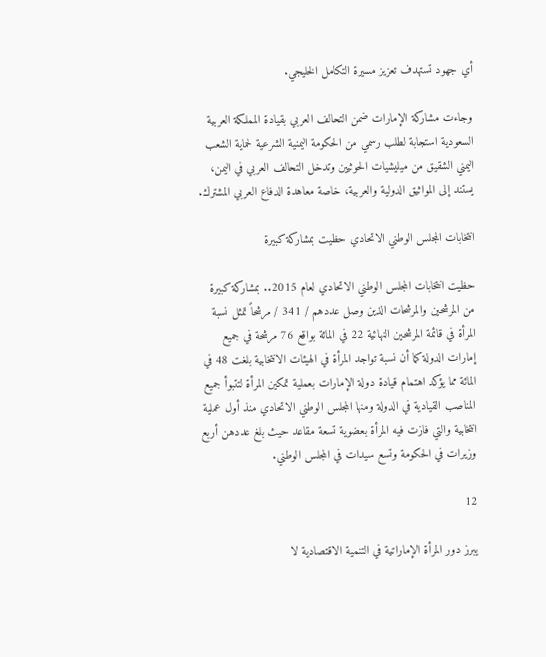أي جهود تستهدف تعزيز مسيرة التكامل الخليجي.

وجاءت مشاركة الإمارات ضمن التحالف العربي بقيادة المملكة العربية السعودية استجابة لطلب رسمي من الحكومة اليمنية الشرعية لحماية الشعب اليمني الشقيق من ميليشيات الحوثيين وتدخل التحالف العربي في اليمن، يستند إلى المواثيق الدولية والعربية، خاصة معاهدة الدفاع العربي المشترك.

انتخابات المجلس الوطني الاتحادي حظيت بمشاركة كبيرة

حظيت انتخابات المجلس الوطني الاتحادي لعام 2015.. بمشاركة كبيرة من المرشحين والمرشحات الذين وصل عددهم / 341 / مرشحاً تمثل نسبة المرأة في قائمة المرشحين النهائية 22 في المائة بواقع 76 مرشحة في جميع إمارات الدولة كما أن نسبة تواجد المرأة في الهيئات الانتخابية بلغت 48 في المائة مما يؤكد اهتمام قيادة دولة الإمارات بعملية تمكين المرأة لتتبوأ جميع المناصب القيادية في الدولة ومنها المجلس الوطني الاتحادي منذ أول عملية انتخابية والتي فازت فيه المرأة بعضوية تسعة مقاعد حيث بلغ عددهن أربع وزيرات في الحكومة وتسع سيدات في المجلس الوطني.

12

يبرز دور المرأة الإماراتية في التنمية الاقتصادية لا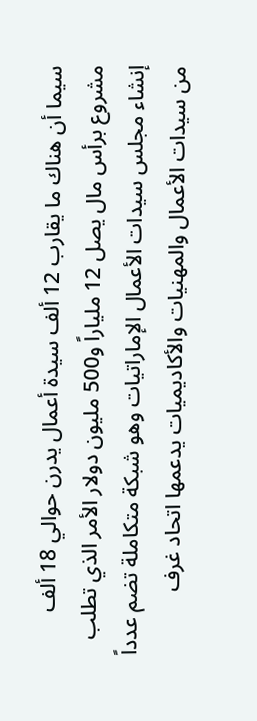سيما أن هناك ما يقارب 12 ألف سيدة أعمال يدرن حوالي 18 ألف مشروع برأس مال يصل 12 ملياراً و500 مليون دولار الأمر الذي تطلب إنشاء مجلس سيدات الأعمال الإماراتيات وهو شبكة متكاملة تضم عدداً من سيدات الأعمال والمهنيات والأكاديميات يدعمها اتحاد غرف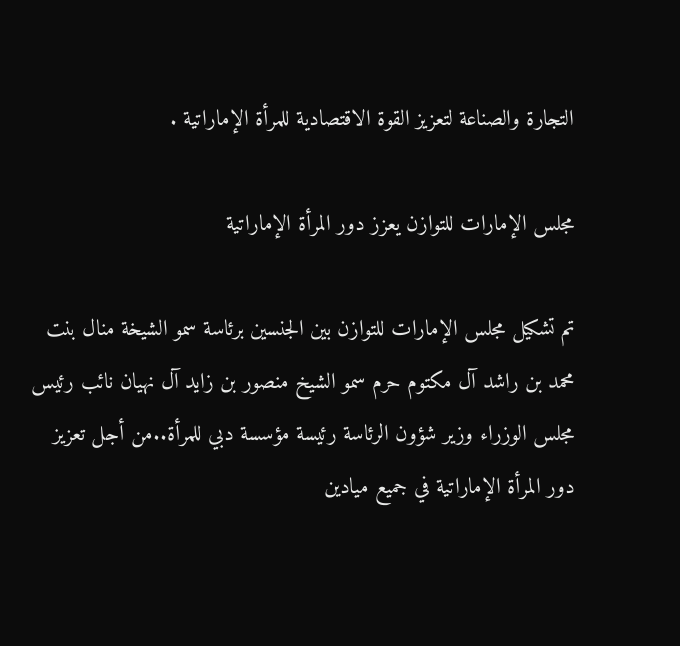التجارة والصناعة لتعزيز القوة الاقتصادية للمرأة الإماراتية .

مجلس الإمارات للتوازن يعزز دور المرأة الإماراتية

تم تشكيل مجلس الإمارات للتوازن بين الجنسين برئاسة سمو الشيخة منال بنت محمد بن راشد آل مكتوم حرم سمو الشيخ منصور بن زايد آل نهيان نائب رئيس مجلس الوزراء وزير شؤون الرئاسة رئيسة مؤسسة دبي للمرأة..من أجل تعزيز دور المرأة الإماراتية في جميع ميادين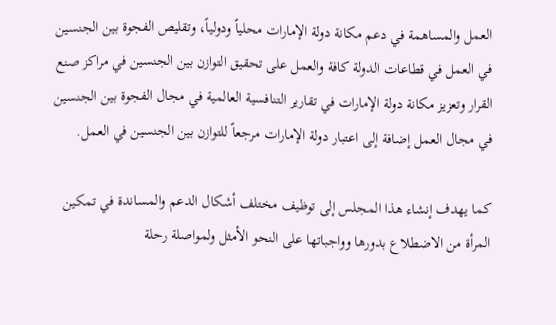العمل والمساهمة في دعم مكانة دولة الإمارات محلياً ودولياً، وتقليص الفجوة بين الجنسين في العمل في قطاعات الدولة كافة والعمل على تحقيق التوازن بين الجنسين في مراكز صنع القرار وتعزيز مكانة دولة الإمارات في تقارير التنافسية العالمية في مجال الفجوة بين الجنسين في مجال العمل إضافة إلى اعتبار دولة الإمارات مرجعاً للتوازن بين الجنسين في العمل.

كما يهدف إنشاء هذا المجلس إلى توظيف مختلف أشكال الدعم والمساندة في تمكين المرأة من الاضطلاع بدورها وواجباتها على النحو الأمثل ولمواصلة رحلة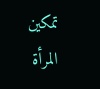تمكين المرأة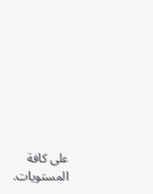على كافة المستويات.